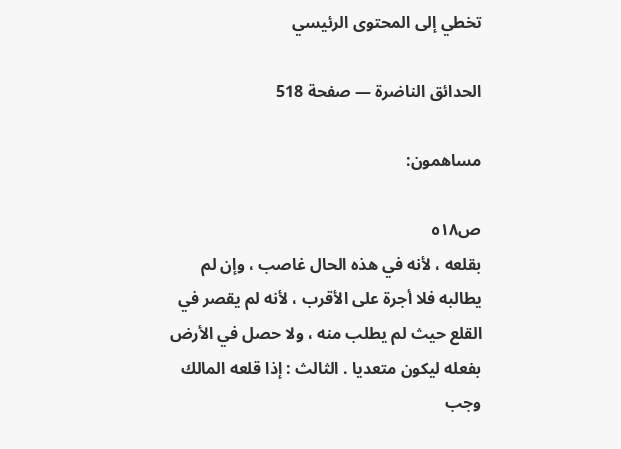تخطي إلى المحتوى الرئيسي

الحدائق الناضرة — صفحة 518

مساهمون:

ص٥١٨
بقلعه ، لأنه في هذه الحال غاصب ، وإن لم يطالبه فلا أجرة على الأقرب ، لأنه لم يقصر في القلع حيث لم يطلب منه ، ولا حصل في الأرض بفعله ليكون متعديا . الثالث : إذا قلعه المالك وجب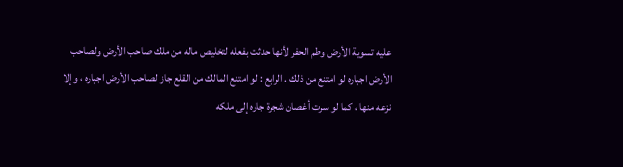عليه تسوية الأرض وطم الحفر لأنها حدثت بفعله لتخليص ماله من ملك صاحب الأرض ولصاحب الأرض اجباره لو امتنع من ذلك . الرابع : لو امتنع المالك من القلع جاز لصاحب الأرض اجباره ، وإلا نزعه منها ، كما لو سرت أغصان شجرة جاره إلى ملكه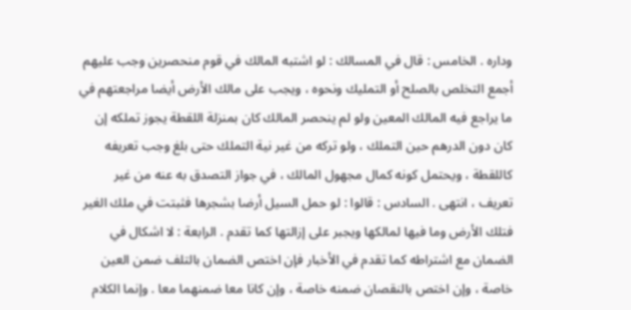وداره . الخامس : قال في المسالك : لو اشتبه المالك في قوم منحصرين وجب عليهم أجمع التخلص بالصلح أو التمليك ونحوه ، ويجب على مالك الأرض أيضا مراجعتهم في ما يراجع فيه المالك المعين ولو لم ينحصر المالك كان بمنزلة اللقطة يجوز تملكه إن كان دون الدرهم حين التملك ، ولو تركه من غير نية التملك حتى بلغ وجب تعريفه كاللقطة ، ويحتمل كونه كمال مجهول المالك ، في جواز التصدق به عنه من غير تعريف ، انتهى . السادس : قالوا : لو حمل السيل أرضا بشجرها فثبتت في ملك الغير فتلك الأرض وما فيها لمالكها ويجبر على إزالتها كما تقدم . الرابعة : لا اشكال في الضمان مع اشتراطه كما تقدم في الأخبار فإن اختص الضمان بالتلف ضمن العين خاصة ، وإن اختص بالنقصان ضمنه خاصة ، وإن كانا معا ضمنهما معا . وإنما الكلام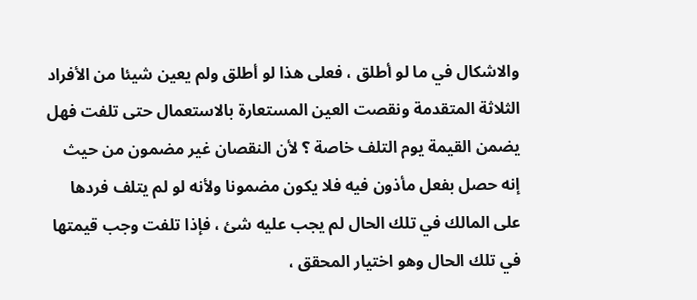والاشكال في ما لو أطلق ، فعلى هذا لو أطلق ولم يعين شيئا من الأفراد الثلاثة المتقدمة ونقصت العين المستعارة بالاستعمال حتى تلفت فهل يضمن القيمة يوم التلف خاصة ؟ لأن النقصان غير مضمون من حيث إنه حصل بفعل مأذون فيه فلا يكون مضمونا ولأنه لو لم يتلف فردها على المالك في تلك الحال لم يجب عليه شئ ، فإذا تلفت وجب قيمتها في تلك الحال وهو اختيار المحقق ،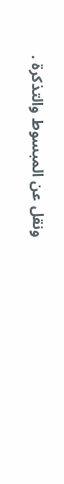ونقل عن المبسوط والتذكرة .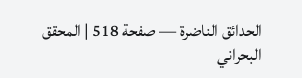الحدائق الناضرة — صفحة 518 | المحقق البحراني